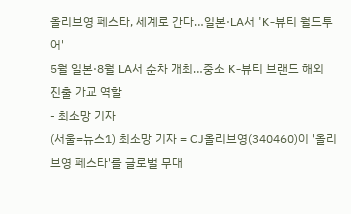올리브영 페스타, 세계로 간다…일본·LA서 'K-뷰티 월드투어'
5월 일본·8월 LA서 순차 개최…중소 K-뷰티 브랜드 해외 진출 가교 역할
- 최소망 기자
(서울=뉴스1) 최소망 기자 = CJ올리브영(340460)이 '올리브영 페스타'를 글로벌 무대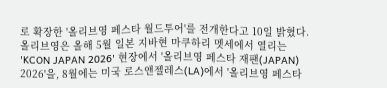로 확장한 '올리브영 페스타 월드투어'를 전개한다고 10일 밝혔다.
올리브영은 올해 5월 일본 지바현 마쿠하리 멧세에서 열리는 'KCON JAPAN 2026' 현장에서 '올리브영 페스타 재팬(JAPAN) 2026'을, 8월에는 미국 로스앤젤레스(LA)에서 '올리브영 페스타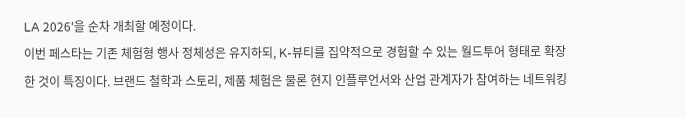LA 2026'을 순차 개최할 예정이다.
이번 페스타는 기존 체험형 행사 정체성은 유지하되, K-뷰티를 집약적으로 경험할 수 있는 월드투어 형태로 확장한 것이 특징이다. 브랜드 철학과 스토리, 제품 체험은 물론 현지 인플루언서와 산업 관계자가 참여하는 네트워킹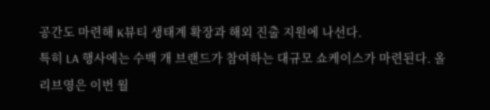공간도 마련해 K뷰티 생태계 확장과 해외 진출 지원에 나선다.
특히 LA 행사에는 수백 개 브랜드가 참여하는 대규모 쇼케이스가 마련된다. 올리브영은 이번 월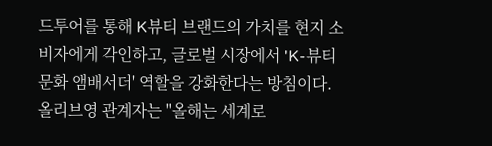드투어를 통해 K뷰티 브랜드의 가치를 현지 소비자에게 각인하고, 글로벌 시장에서 'K-뷰티 문화 앰배서더' 역할을 강화한다는 방침이다.
올리브영 관계자는 "올해는 세계로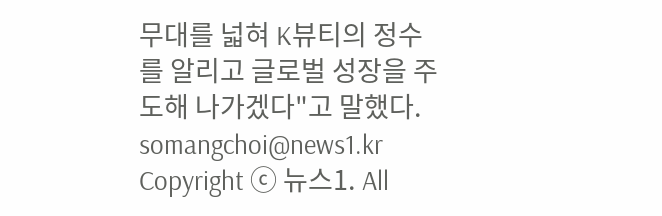무대를 넓혀 K뷰티의 정수를 알리고 글로벌 성장을 주도해 나가겠다"고 말했다.
somangchoi@news1.kr
Copyright ⓒ 뉴스1. All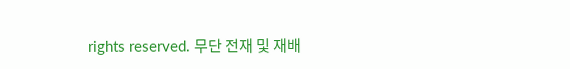rights reserved. 무단 전재 및 재배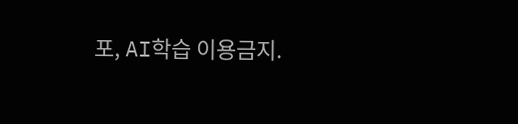포, AI학습 이용금지.